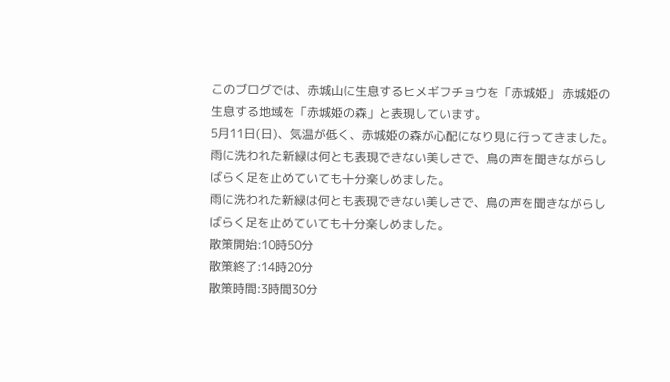このブログでは、赤城山に生息するヒメギフチョウを「赤城姫」 赤城姫の生息する地域を「赤城姫の森」と表現しています。
5月11日(日)、気温が低く、赤城姫の森が心配になり見に行ってきました。
雨に洗われた新緑は何とも表現できない美しさで、鳥の声を聞きながらしばらく足を止めていても十分楽しめました。
雨に洗われた新緑は何とも表現できない美しさで、鳥の声を聞きながらしばらく足を止めていても十分楽しめました。
散策開始:10時50分
散策終了:14時20分
散策時間:3時間30分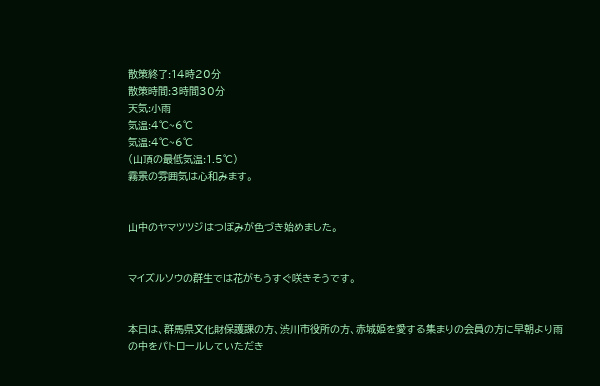散策終了:14時20分
散策時間:3時間30分
天気:小雨
気温:4℃~6℃
気温:4℃~6℃
(山頂の最低気温:1.5℃)
霧景の雰囲気は心和みます。


山中のヤマツツジはつぼみが色づき始めました。


マイズルソウの群生では花がもうすぐ咲きそうです。


本日は、群馬県文化財保護課の方、渋川市役所の方、赤城姫を愛する集まりの会員の方に早朝より雨の中をパトロールしていただき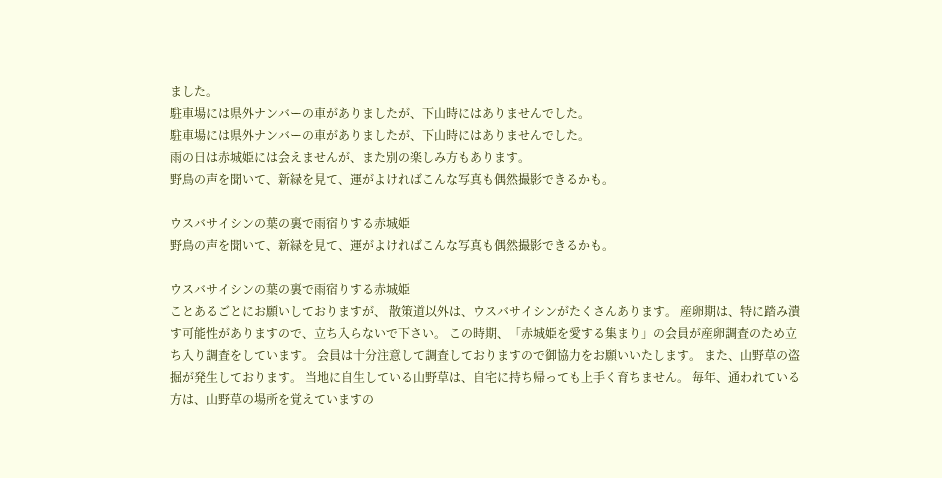ました。
駐車場には県外ナンバーの車がありましたが、下山時にはありませんでした。
駐車場には県外ナンバーの車がありましたが、下山時にはありませんでした。
雨の日は赤城姫には会えませんが、また別の楽しみ方もあります。
野鳥の声を聞いて、新緑を見て、運がよければこんな写真も偶然撮影できるかも。

ウスバサイシンの葉の裏で雨宿りする赤城姫
野鳥の声を聞いて、新緑を見て、運がよければこんな写真も偶然撮影できるかも。

ウスバサイシンの葉の裏で雨宿りする赤城姫
ことあるごとにお願いしておりますが、 散策道以外は、ウスバサイシンがたくさんあります。 産卵期は、特に踏み潰す可能性がありますので、立ち入らないで下さい。 この時期、「赤城姫を愛する集まり」の会員が産卵調査のため立ち入り調査をしています。 会員は十分注意して調査しておりますので御協力をお願いいたします。 また、山野草の盗掘が発生しております。 当地に自生している山野草は、自宅に持ち帰っても上手く育ちません。 毎年、通われている方は、山野草の場所を覚えていますの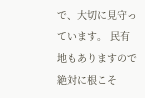で、大切に見守っています。 民有地もありますので絶対に根こそ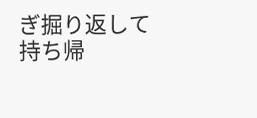ぎ掘り返して持ち帰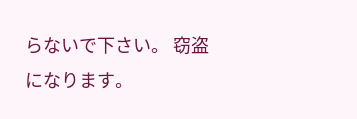らないで下さい。 窃盗になります。